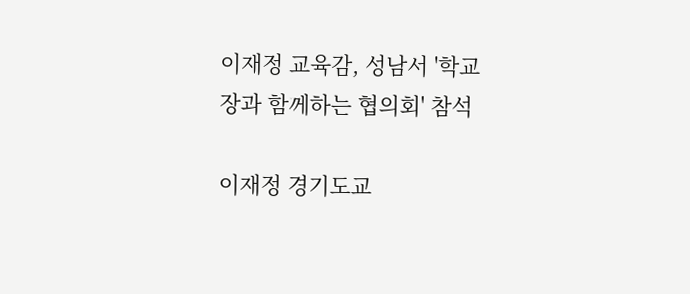이재정 교육감, 성남서 '학교장과 함께하는 협의회' 참석

이재정 경기도교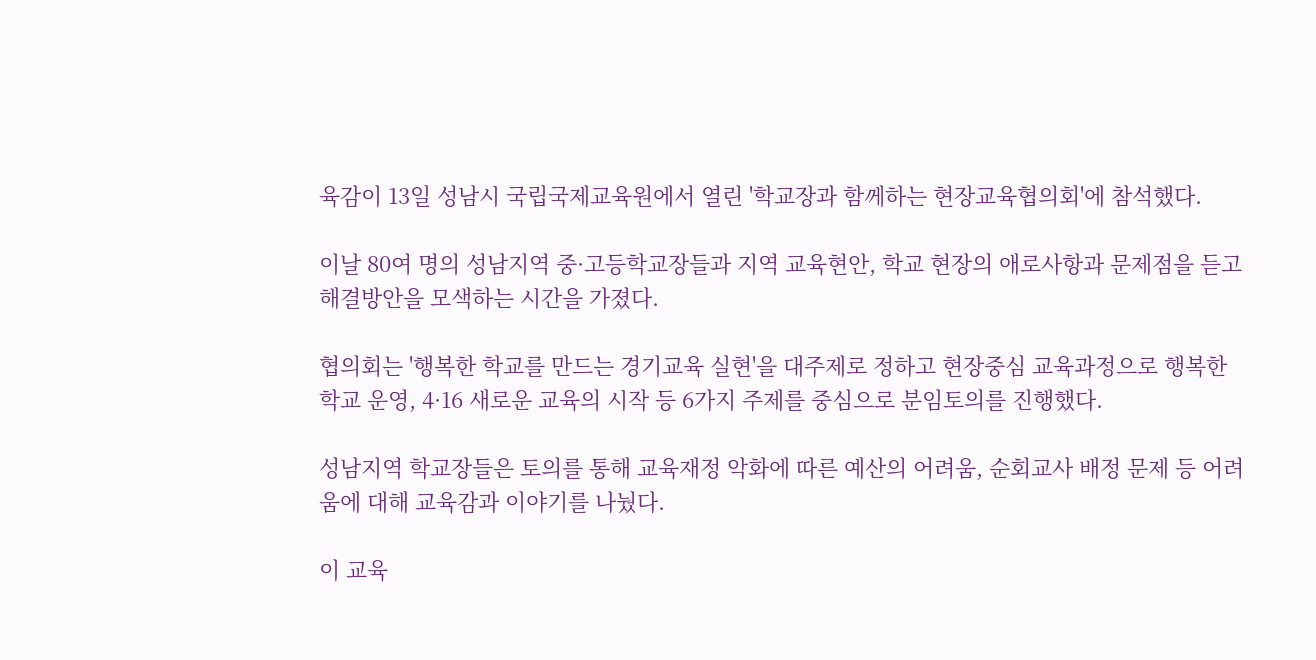육감이 13일 성남시 국립국제교육원에서 열린 '학교장과 함께하는 현장교육협의회'에 참석했다.

이날 80여 명의 성남지역 중·고등학교장들과 지역 교육현안, 학교 현장의 애로사항과 문제점을 듣고 해결방안을 모색하는 시간을 가졌다.

협의회는 '행복한 학교를 만드는 경기교육 실현'을 대주제로 정하고 현장중심 교육과정으로 행복한 학교 운영, 4·16 새로운 교육의 시작 등 6가지 주제를 중심으로 분임토의를 진행했다.

성남지역 학교장들은 토의를 통해 교육재정 악화에 따른 예산의 어려움, 순회교사 배정 문제 등 어려움에 대해 교육감과 이야기를 나눴다.

이 교육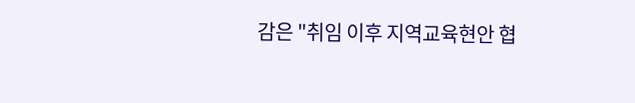감은 "취임 이후 지역교육현안 협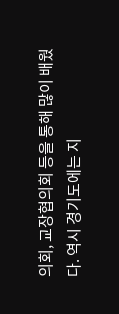의회, 교장협의회 등을 통해 많이 배웠다. 역시 경기도에는 지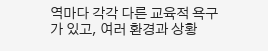역마다 각각 다른 교육적 욕구가 있고, 여러 환경과 상황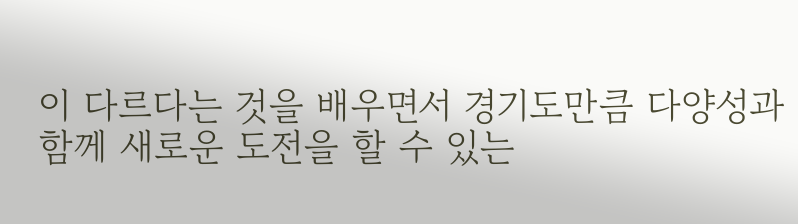이 다르다는 것을 배우면서 경기도만큼 다양성과 함께 새로운 도전을 할 수 있는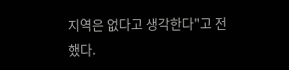지역은 없다고 생각한다"고 전했다.